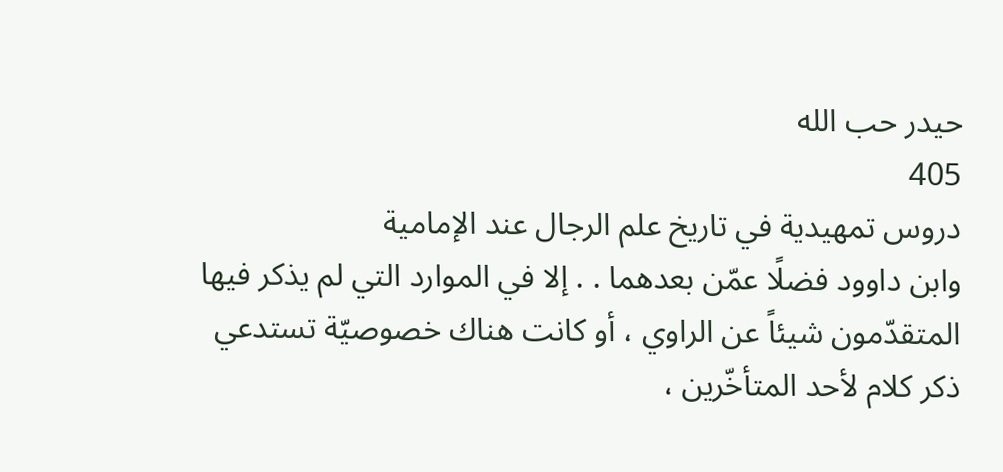حيدر حب الله
405
دروس تمهيدية في تاريخ علم الرجال عند الإمامية
وابن داوود فضلًا عمّن بعدهما . . إلا في الموارد التي لم يذكر فيها المتقدّمون شيئاً عن الراوي ، أو كانت هناك خصوصيّة تستدعي ذكر كلام لأحد المتأخّرين ،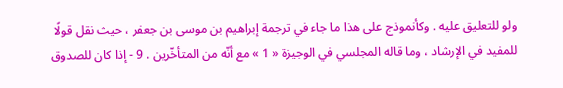ولو للتعليق عليه . وكأنموذج على هذا ما جاء في ترجمة إبراهيم بن موسى بن جعفر ، حيث نقل قولًا للمفيد في الإرشاد ، وما قاله المجلسي في الوجيزة « 1 » مع أنّه من المتأخّرين . 9 - إذا كان للصدوق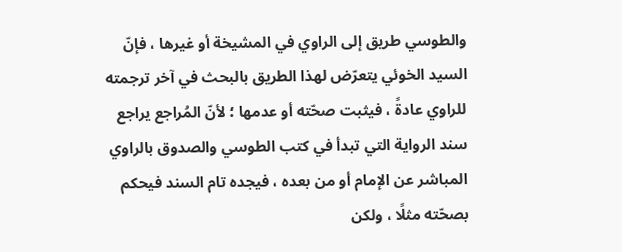والطوسي طريق إلى الراوي في المشيخة أو غيرها ، فإنّ السيد الخوئي يتعرّض لهذا الطريق بالبحث في آخر ترجمته للراوي عادةً ، فيثبت صحّته أو عدمها ؛ لأنّ المُراجع يراجع سند الرواية التي تبدأ في كتب الطوسي والصدوق بالراوي المباشر عن الإمام أو من بعده ، فيجده تام السند فيحكم بصحّته مثلًا ، ولكن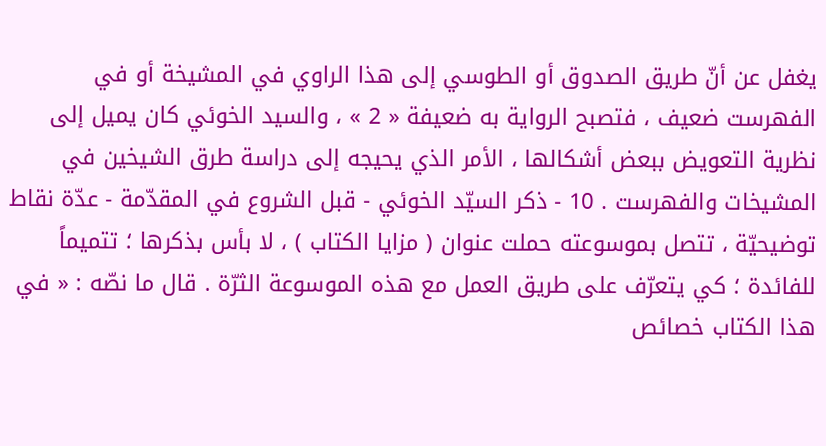يغفل عن أنّ طريق الصدوق أو الطوسي إلى هذا الراوي في المشيخة أو في الفهرست ضعيف ، فتصبح الرواية به ضعيفة « 2 » ، والسيد الخوئي كان يميل إلى نظرية التعويض ببعض أشكالها ، الأمر الذي يحيجه إلى دراسة طرق الشيخين في المشيخات والفهرست . 10 - ذكر السيّد الخوئي - قبل الشروع في المقدّمة - عدّة نقاط توضيحيّة ، تتصل بموسوعته حملت عنوان ( مزايا الكتاب ) ، لا بأس بذكرها ؛ تتميماً للفائدة ؛ كي يتعرّف على طريق العمل مع هذه الموسوعة الثرّة . قال ما نصّه : « في هذا الكتاب خصائص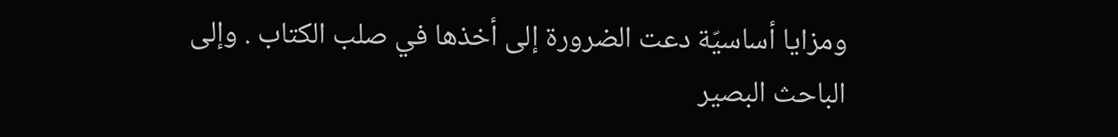ومزايا أساسيّة دعت الضرورة إلى أخذها في صلب الكتاب . وإلى الباحث البصير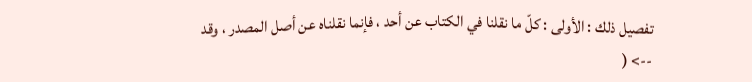تفصيل ذلك : الأولى : كلّ ما نقلنا في الكتاب عن أحد ، فإنما نقلناه عن أصل المصدر ، وقد
--> (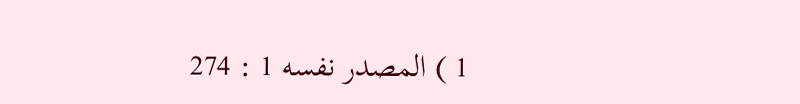1 ) المصدر نفسه 1 : 274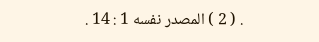. ( 2 ) المصدر نفسه 1 : 14 .